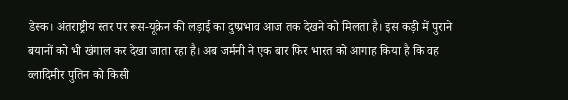डेस्क। अंतराष्ट्रीय स्तर पर रूस-यूक्रेन की लड़ाई का दुष्प्रभाव आज तक देखने को मिलता है। इस कड़ी में पुराने बयानों को भी खंगाल कर देखा जाता रहा है। अब जर्मनी ने एक बार फिर भारत को आगाह किया है कि वह व्लादिमीर पुतिन को किसी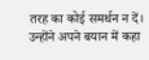तरह का कोई समर्थन न दें। उन्होंने अपने बयान में कहा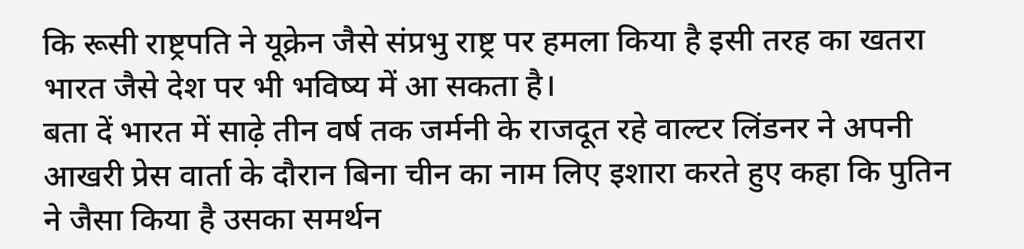कि रूसी राष्ट्रपति ने यूक्रेन जैसे संप्रभु राष्ट्र पर हमला किया है इसी तरह का खतरा भारत जैसे देश पर भी भविष्य में आ सकता है।
बता दें भारत में साढ़े तीन वर्ष तक जर्मनी के राजदूत रहे वाल्टर लिंडनर ने अपनी आखरी प्रेस वार्ता के दौरान बिना चीन का नाम लिए इशारा करते हुए कहा कि पुतिन ने जैसा किया है उसका समर्थन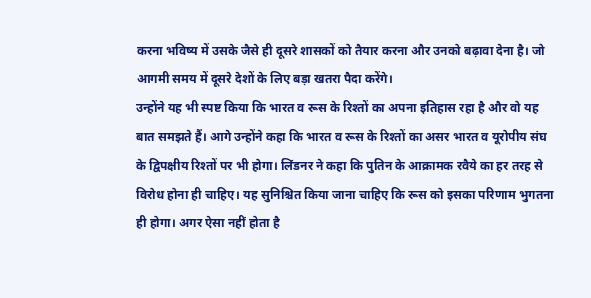करना भविष्य में उसके जैसे ही दूसरे शासकों को तैयार करना और उनको बढ़ावा देना है। जो आगमी समय में दूसरे देशों के लिए बड़ा खतरा पैदा करेंगे।
उन्होंने यह भी स्पष्ट किया कि भारत व रूस के रिश्तों का अपना इतिहास रहा है और वो यह बात समझते हैं। आगे उन्होंने कहा कि भारत व रूस के रिश्तों का असर भारत व यूरोपीय संघ के द्विपक्षीय रिश्तों पर भी होगा। लिंडनर ने कहा कि पुतिन के आक्रामक रवैये का हर तरह से विरोध होना ही चाहिए। यह सुनिश्चित किया जाना चाहिए कि रूस को इसका परिणाम भुगतना ही होगा। अगर ऐसा नहीं होता है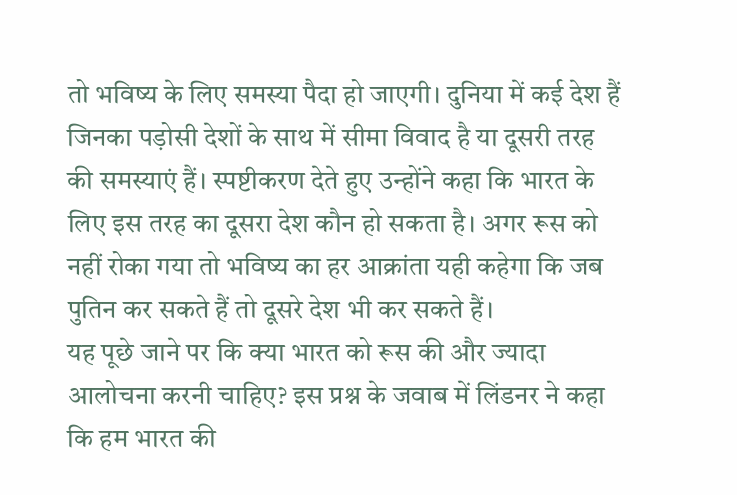तो भविष्य के लिए समस्या पैदा हो जाएगी। दुनिया में कई देश हैं जिनका पड़ोसी देशों के साथ में सीमा विवाद है या दूसरी तरह की समस्याएं हैं। स्पष्टीकरण देते हुए उन्होंने कहा कि भारत के लिए इस तरह का दूसरा देश कौन हो सकता है। अगर रूस को नहीं रोका गया तो भविष्य का हर आक्रांता यही कहेगा कि जब पुतिन कर सकते हैं तो दूसरे देश भी कर सकते हैं।
यह पूछे जाने पर कि क्या भारत को रूस की और ज्यादा आलोचना करनी चाहिए? इस प्रश्न के जवाब में लिंडनर ने कहा कि हम भारत की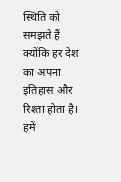स्थिति को समझते हैं क्योंकि हर देश का अपना इतिहास और रिश्ता होता है। हमें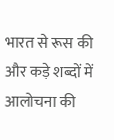भारत से रूस की और कड़े शब्दों में आलोचना की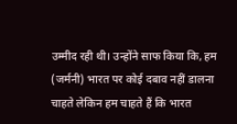उम्मीद रही थी। उन्होंने साफ किया कि, हम (जर्मनी) भारत पर कोई दबाव नहीं डालना चाहते लेकिन हम चाहते हैं कि भारत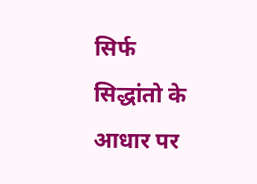सिर्फ सिद्धांतो के आधार पर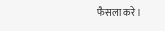फैसला करे।